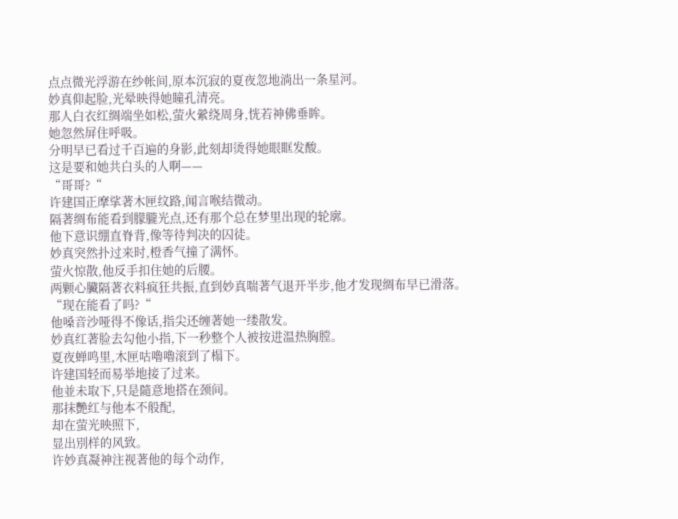点点微光浮游在纱帐间,原本沉寂的夏夜忽地淌出一条星河。
妙真仰起脸,光晕映得她瞳孔清亮。
那人白衣红绸端坐如松,萤火縈绕周身,恍若神佛垂眸。
她忽然屏住呼吸。
分明早已看过千百遍的身影,此刻却烫得她眼眶发酸。
这是要和她共白头的人啊——
“哥哥?“
许建国正摩挲著木匣纹路,闻言喉结微动。
隔著绸布能看到朦朧光点,还有那个总在梦里出现的轮廓。
他下意识绷直脊背,像等待判决的囚徒。
妙真突然扑过来时,橙香气撞了满怀。
萤火惊散,他反手扣住她的后腰。
两颗心臟隔著衣料疯狂共振,直到妙真喘著气退开半步,他才发现绸布早已滑落。
“现在能看了吗?“
他嗓音沙哑得不像话,指尖还缠著她一缕散发。
妙真红著脸去勾他小指,下一秒整个人被按进温热胸膛。
夏夜蝉鸣里,木匣咕嚕嚕滚到了榻下。
许建国轻而易举地接了过来。
他並未取下,只是隨意地搭在颈间。
那抹艷红与他本不般配,
却在萤光映照下,
显出別样的风致。
许妙真凝神注视著他的每个动作,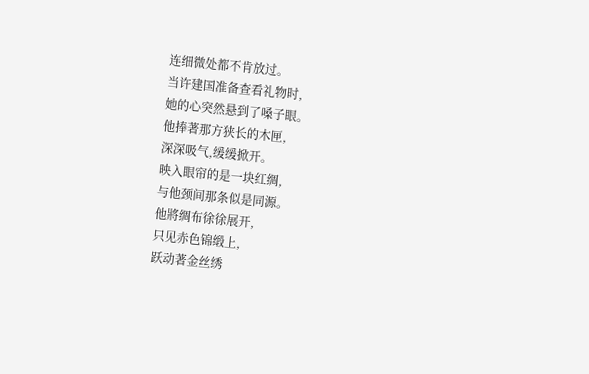连细微处都不肯放过。
当许建国准备查看礼物时,
她的心突然悬到了嗓子眼。
他捧著那方狭长的木匣,
深深吸气,缓缓掀开。
映入眼帘的是一块红绸,
与他颈间那条似是同源。
他將绸布徐徐展开,
只见赤色锦缎上,
跃动著金丝绣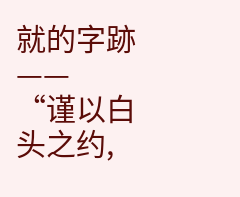就的字跡——
“谨以白头之约,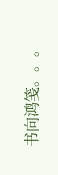书向鸿笺。。。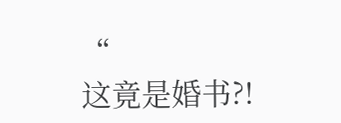“
这竟是婚书?!